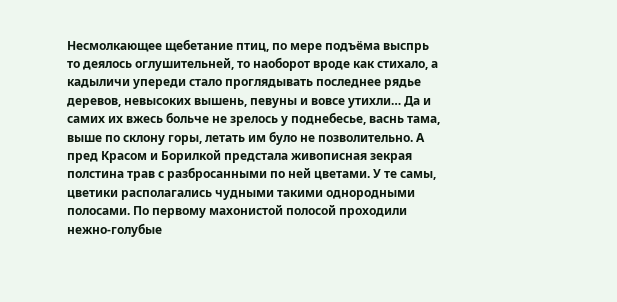Несмолкающее щебетание птиц, по мере подъёма выспрь то деялось оглушительней, то наоборот вроде как стихало, а кадыличи упереди стало проглядывать последнее рядье деревов, невысоких вышень, певуны и вовсе утихли… Да и самих их вжесь больче не зрелось у поднебесье, васнь тама, выше по склону горы, летать им було не позволительно. А пред Красом и Борилкой предстала живописная зекрая полстина трав с разбросанными по ней цветами. У те самы, цветики располагались чудными такими однородными полосами. По первому махонистой полосой проходили нежно-голубые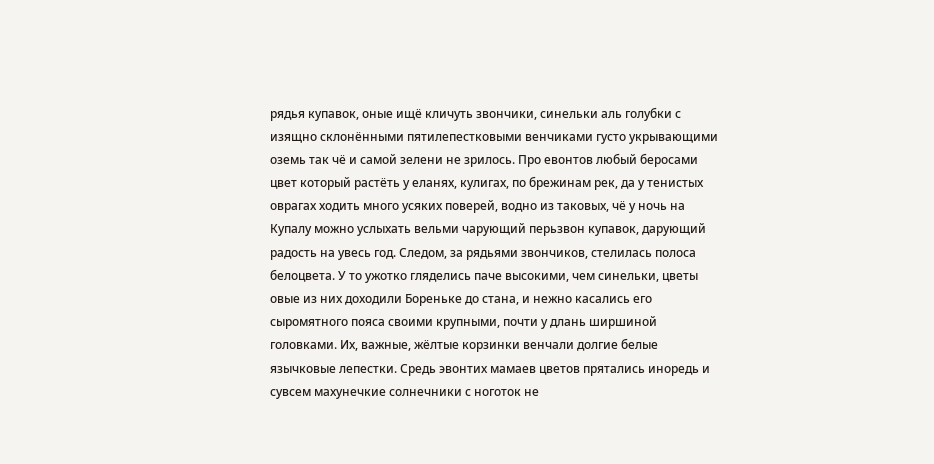рядья купавок, оные ищё кличуть звончики, синельки аль голубки с изящно склонёнными пятилепестковыми венчиками густо укрывающими оземь так чё и самой зелени не зрилось. Про евонтов любый беросами цвет который растёть у еланях, кулигах, по брежинам рек, да у тенистых оврагах ходить много усяких поверей, водно из таковых, чё у ночь на Купалу можно услыхать вельми чарующий перьзвон купавок, дарующий радость на увесь год. Следом, за рядьями звончиков, стелилась полоса белоцвета. У то ужотко гляделись паче высокими, чем синельки, цветы овые из них доходили Бореньке до стана, и нежно касались его сыромятного пояса своими крупными, почти у длань ширшиной головками. Их, важные, жёлтые корзинки венчали долгие белые язычковые лепестки. Средь эвонтих мамаев цветов прятались иноредь и сувсем махунечкие солнечники с ноготок не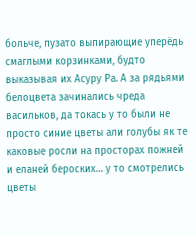больче, пузато выпирающие уперёдь смаглыми корзинками, будто выказывая их Асуру Ра. А за рядьями белоцвета зачинались чреда васильков, да токась у то были не просто синие цветы али голубы як те каковые росли на просторах пожней и еланей бероских… у то смотрелись цветы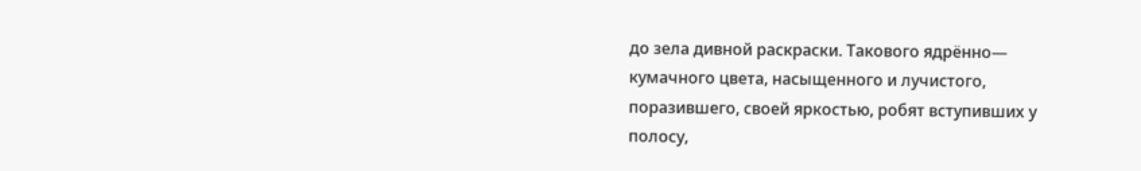до зела дивной раскраски. Такового ядрённо— кумачного цвета, насыщенного и лучистого, поразившего, своей яркостью, робят вступивших у полосу,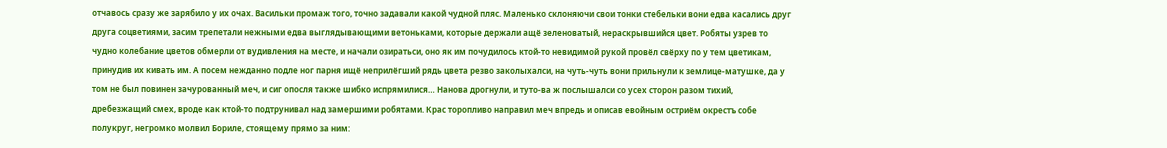отчавось сразу же зарябило у их очах. Васильки промаж того, точно задавали какой чудной пляс. Маленько склоняючи свои тонки стебельки вони едва касались друг друга соцветиями, засим трепетали нежными едва выглядывающими ветоньками, которые держали ащё зеленоватый, нераскрывшийся цвет. Робяты узрев то чудно колебание цветов обмерли от вудивления на месте, и начали озиратьси, оно як им почудилось ктой-то невидимой рукой провёл свёрху по у тем цветикам, принудив их кивать им. А посем нежданно подле ног парня ищё неприлёгший рядь цвета резво заколыхалси, на чуть-чуть вони прильнули к землице-матушке, да у том не был повинен зачурованный меч, и сиг опосля также шибко испрямилися… Нанова дрогнули, и туто-ва ж послышалси со усех сторон разом тихий, дребезжащий смех, вроде как ктой-то подтрунивал над замершими робятами. Крас торопливо направил меч впредь и описав евойным остриём окрестъ собе полукруг, негромко молвил Бориле, стоящему прямо за ним: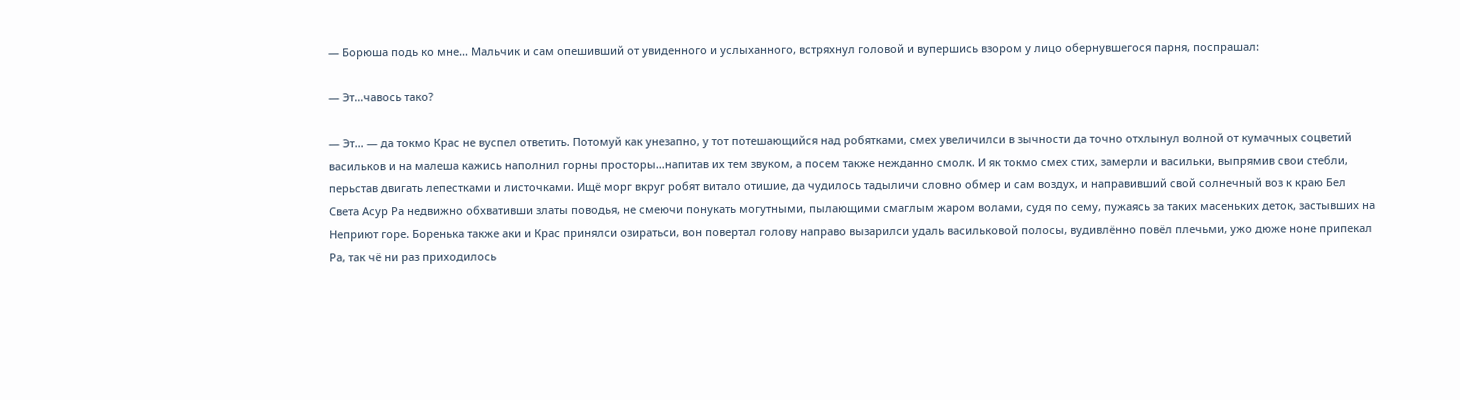— Борюша подь ко мне… Мальчик и сам опешивший от увиденного и услыханного, встряхнул головой и вупершись взором у лицо обернувшегося парня, поспрашал:

— Эт…чавось тако?

— Эт… — да токмо Крас не вуспел ответить. Потомуй как унезапно, у тот потешающийся над робятками, смех увеличилси в зычности да точно отхлынул волной от кумачных соцветий васильков и на малеша кажись наполнил горны просторы…напитав их тем звуком, а посем также нежданно смолк. И як токмо смех стих, замерли и васильки, выпрямив свои стебли, перьстав двигать лепестками и листочками. Ищё морг вкруг робят витало отишие, да чудилось тадыличи словно обмер и сам воздух, и направивший свой солнечный воз к краю Бел Света Асур Ра недвижно обхвативши златы поводья, не смеючи понукать могутными, пылающими смаглым жаром волами, судя по сему, пужаясь за таких масеньких деток, застывших на Неприют горе. Боренька также аки и Крас принялси озиратьси, вон повертал голову направо вызарилси удаль васильковой полосы, вудивлённо повёл плечьми, ужо дюже ноне припекал Ра, так чё ни раз приходилось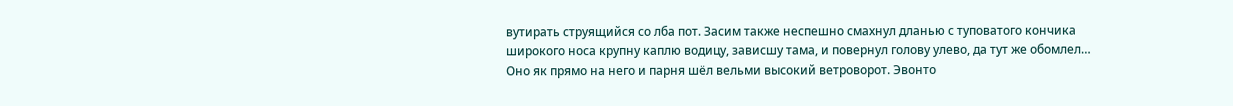вутирать струящийся со лба пот. Засим также неспешно смахнул дланью с туповатого кончика широкого носа крупну каплю водицу, зависшу тама, и повернул голову улево, да тут же обомлел… Оно як прямо на него и парня шёл вельми высокий ветроворот. Эвонто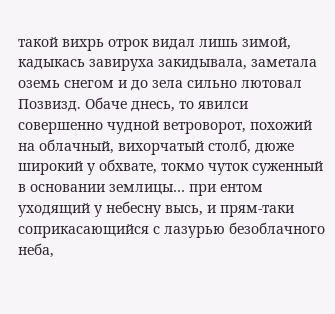такой вихрь отрок видал лишь зимой, кадыкась завируха закидывала, заметала оземь снегом и до зела сильно лютовал Позвизд. Обаче днесь, то явилси совершенно чудной ветроворот, похожий на облачный, вихорчатый столб, дюже широкий у обхвате, токмо чуток суженный в основании землицы… при ентом уходящий у небесну высь, и прям-таки соприкасающийся с лазурью безоблачного неба,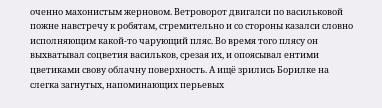оченно махонистым жерновом. Ветроворот двигалси по васильковой пожне навстречу к робятам, стремительно и со стороны казалси словно исполняющим какой-то чарующий пляс. Во время того плясу он выхватывал соцветия васильков, срезая их, и опоясывал ентими цветиками свову облачну поверхность. А ищё зрились Борилке на слегка загнутых, напоминающих перьевых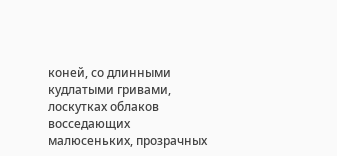коней, со длинными кудлатыми гривами, лоскутках облаков восседающих малюсеньких, прозрачных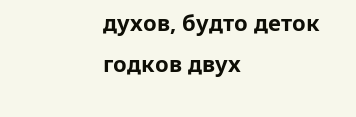духов, будто деток годков двух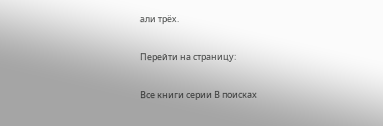али трёх.

Перейти на страницу:

Все книги серии В поисках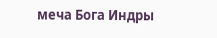меча Бога Индры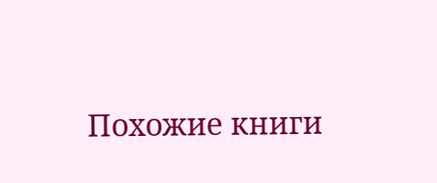Похожие книги